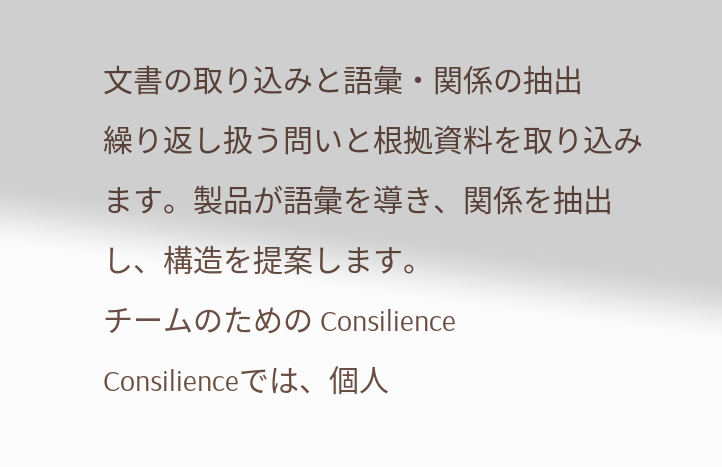文書の取り込みと語彙・関係の抽出
繰り返し扱う問いと根拠資料を取り込みます。製品が語彙を導き、関係を抽出し、構造を提案します。
チームのための Consilience
Consilienceでは、個人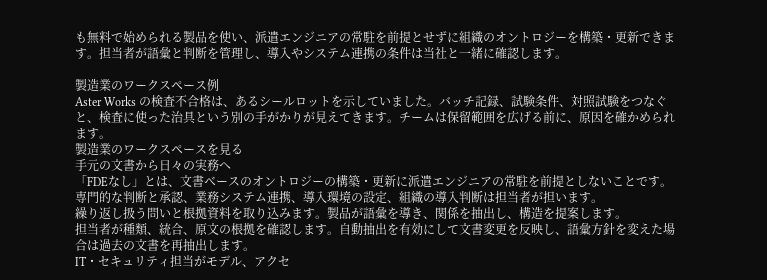も無料で始められる製品を使い、派遣エンジニアの常駐を前提とせずに組織のオントロジーを構築・更新できます。担当者が語彙と判断を管理し、導入やシステム連携の条件は当社と一緒に確認します。

製造業のワークスペース例
Aster Works の検査不合格は、あるシールロットを示していました。バッチ記録、試験条件、対照試験をつなぐと、検査に使った治具という別の手がかりが見えてきます。チームは保留範囲を広げる前に、原因を確かめられます。
製造業のワークスペースを見る
手元の文書から日々の実務へ
「FDEなし」とは、文書ベースのオントロジーの構築・更新に派遣エンジニアの常駐を前提としないことです。専門的な判断と承認、業務システム連携、導入環境の設定、組織の導入判断は担当者が担います。
繰り返し扱う問いと根拠資料を取り込みます。製品が語彙を導き、関係を抽出し、構造を提案します。
担当者が種類、統合、原文の根拠を確認します。自動抽出を有効にして文書変更を反映し、語彙方針を変えた場合は過去の文書を再抽出します。
IT・セキュリティ担当がモデル、アクセ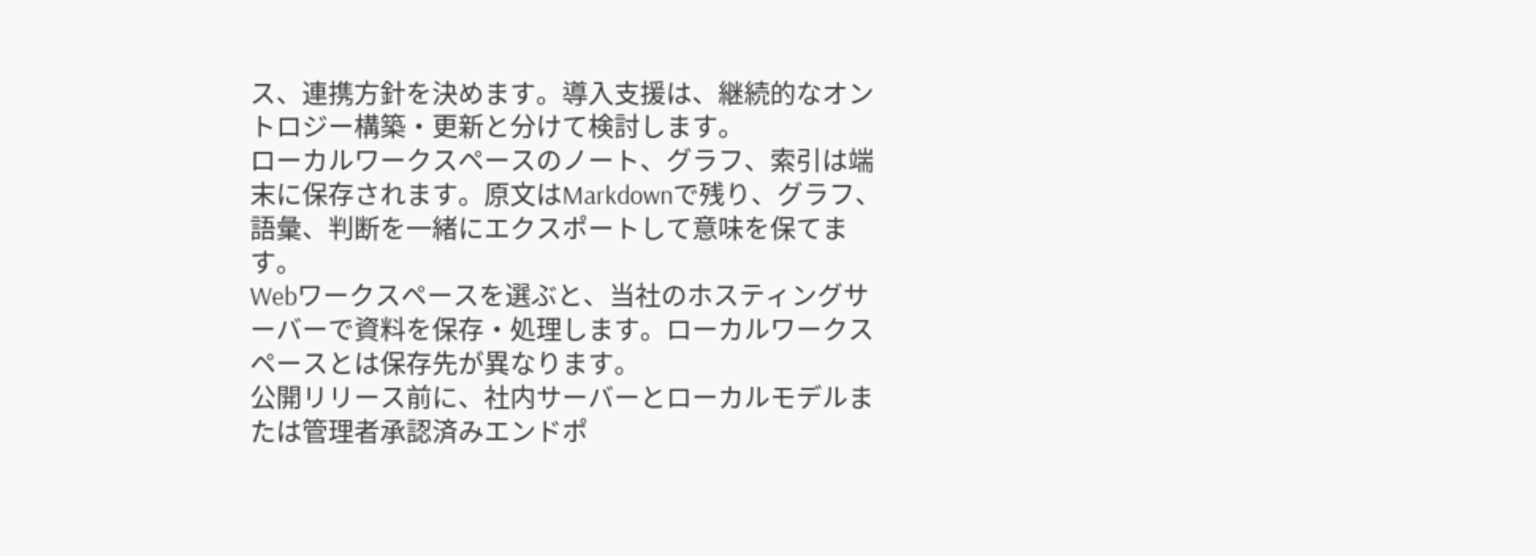ス、連携方針を決めます。導入支援は、継続的なオントロジー構築・更新と分けて検討します。
ローカルワークスペースのノート、グラフ、索引は端末に保存されます。原文はMarkdownで残り、グラフ、語彙、判断を一緒にエクスポートして意味を保てます。
Webワークスペースを選ぶと、当社のホスティングサーバーで資料を保存・処理します。ローカルワークスペースとは保存先が異なります。
公開リリース前に、社内サーバーとローカルモデルまたは管理者承認済みエンドポ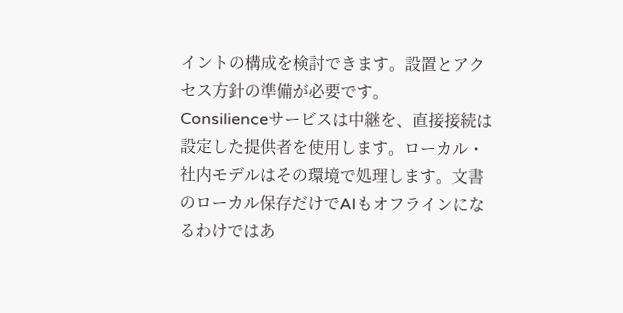イントの構成を検討できます。設置とアクセス方針の準備が必要です。
Consilienceサービスは中継を、直接接続は設定した提供者を使用します。ローカル・社内モデルはその環境で処理します。文書のローカル保存だけでAIもオフラインになるわけではあ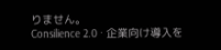りません。
Consilience 2.0 · 企業向け導入を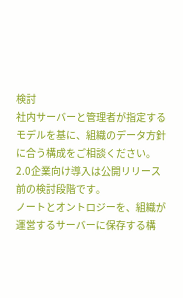検討
社内サーバーと管理者が指定するモデルを基に、組織のデータ方針に合う構成をご相談ください。2.0企業向け導入は公開リリース前の検討段階です。
ノートとオントロジーを、組織が運営するサーバーに保存する構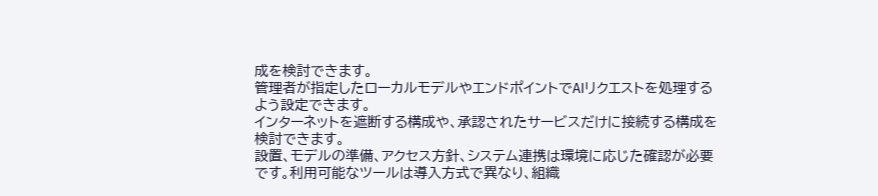成を検討できます。
管理者が指定したローカルモデルやエンドポイントでAIリクエストを処理するよう設定できます。
インターネットを遮断する構成や、承認されたサービスだけに接続する構成を検討できます。
設置、モデルの準備、アクセス方針、システム連携は環境に応じた確認が必要です。利用可能なツールは導入方式で異なり、組織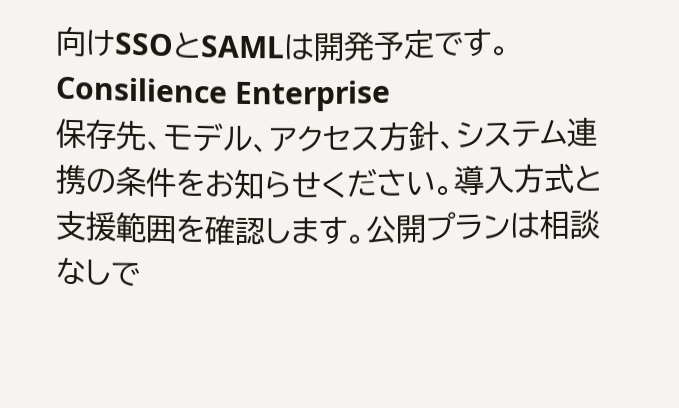向けSSOとSAMLは開発予定です。
Consilience Enterprise
保存先、モデル、アクセス方針、システム連携の条件をお知らせください。導入方式と支援範囲を確認します。公開プランは相談なしで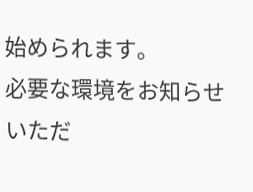始められます。
必要な環境をお知らせいただ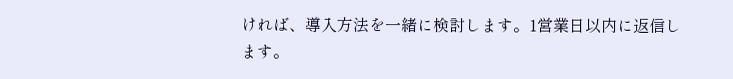ければ、導入方法を一緒に検討します。1営業日以内に返信します。